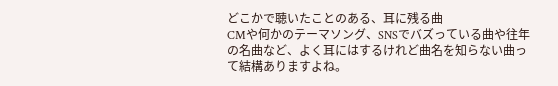どこかで聴いたことのある、耳に残る曲
CMや何かのテーマソング、SNSでバズっている曲や往年の名曲など、よく耳にはするけれど曲名を知らない曲って結構ありますよね。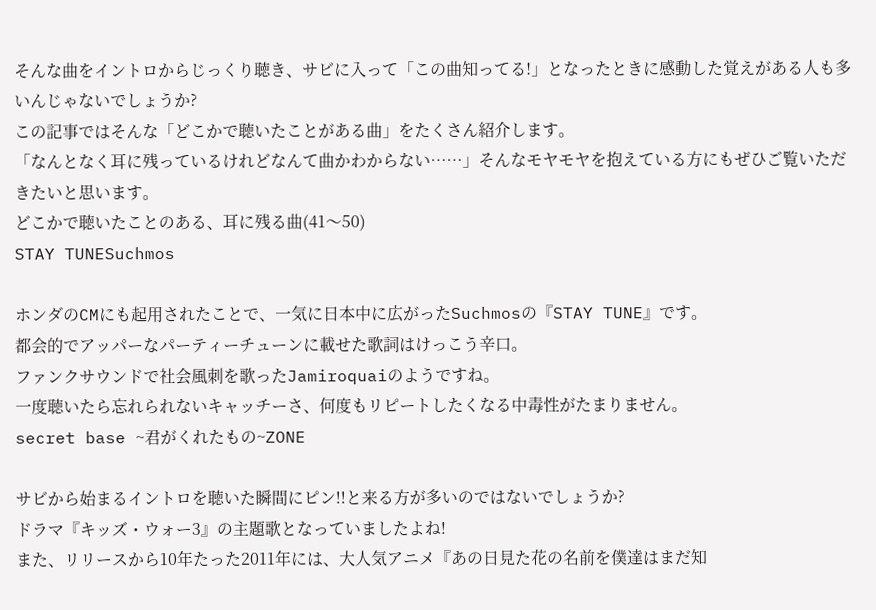そんな曲をイントロからじっくり聴き、サビに入って「この曲知ってる!」となったときに感動した覚えがある人も多いんじゃないでしょうか?
この記事ではそんな「どこかで聴いたことがある曲」をたくさん紹介します。
「なんとなく耳に残っているけれどなんて曲かわからない……」そんなモヤモヤを抱えている方にもぜひご覧いただきたいと思います。
どこかで聴いたことのある、耳に残る曲(41〜50)
STAY TUNESuchmos

ホンダのCMにも起用されたことで、一気に日本中に広がったSuchmosの『STAY TUNE』です。
都会的でアッパーなパーティーチューンに載せた歌詞はけっこう辛口。
ファンクサウンドで社会風刺を歌ったJamiroquaiのようですね。
一度聴いたら忘れられないキャッチーさ、何度もリピートしたくなる中毒性がたまりません。
secret base ~君がくれたもの~ZONE

サビから始まるイントロを聴いた瞬間にピン!!と来る方が多いのではないでしょうか?
ドラマ『キッズ・ウォー3』の主題歌となっていましたよね!
また、リリースから10年たった2011年には、大人気アニメ『あの日見た花の名前を僕達はまだ知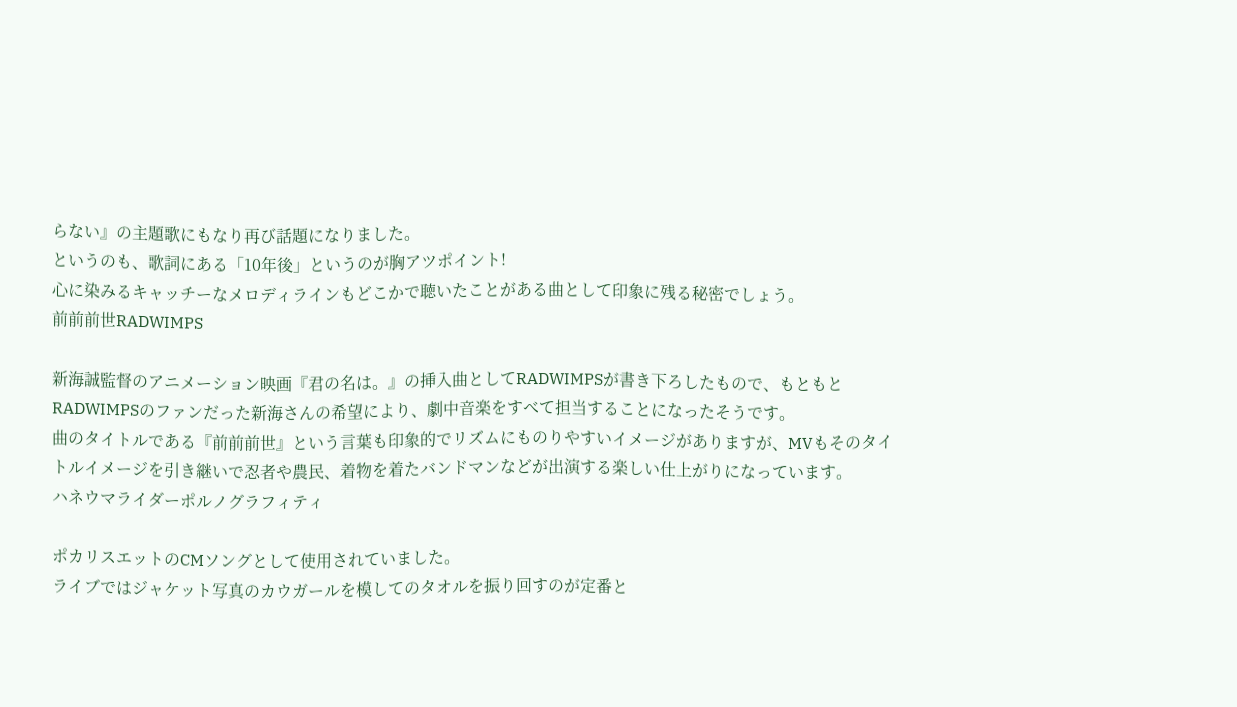らない』の主題歌にもなり再び話題になりました。
というのも、歌詞にある「10年後」というのが胸アツポイント!
心に染みるキャッチーなメロディラインもどこかで聴いたことがある曲として印象に残る秘密でしょう。
前前前世RADWIMPS

新海誠監督のアニメーション映画『君の名は。』の挿入曲としてRADWIMPSが書き下ろしたもので、もともとRADWIMPSのファンだった新海さんの希望により、劇中音楽をすべて担当することになったそうです。
曲のタイトルである『前前前世』という言葉も印象的でリズムにものりやすいイメージがありますが、MVもそのタイトルイメージを引き継いで忍者や農民、着物を着たバンドマンなどが出演する楽しい仕上がりになっています。
ハネウマライダーポルノグラフィティ

ポカリスエットのCMソングとして使用されていました。
ライブではジャケット写真のカウガールを模してのタオルを振り回すのが定番と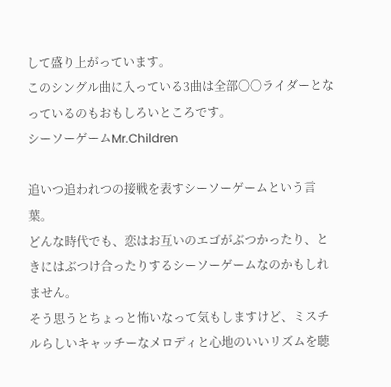して盛り上がっています。
このシングル曲に入っている3曲は全部〇〇ライダーとなっているのもおもしろいところです。
シーソーゲームMr.Children

追いつ追われつの接戦を表すシーソーゲームという言葉。
どんな時代でも、恋はお互いのエゴがぶつかったり、ときにはぶつけ合ったりするシーソーゲームなのかもしれません。
そう思うとちょっと怖いなって気もしますけど、ミスチルらしいキャッチーなメロディと心地のいいリズムを聴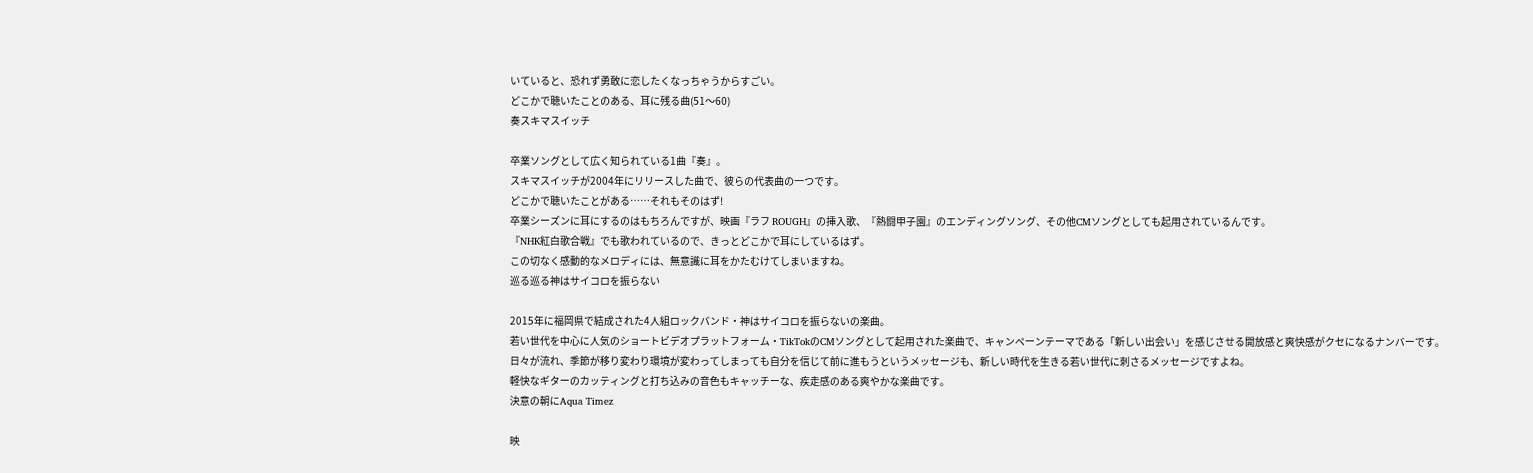いていると、恐れず勇敢に恋したくなっちゃうからすごい。
どこかで聴いたことのある、耳に残る曲(51〜60)
奏スキマスイッチ

卒業ソングとして広く知られている1曲『奏』。
スキマスイッチが2004年にリリースした曲で、彼らの代表曲の一つです。
どこかで聴いたことがある……それもそのはず!
卒業シーズンに耳にするのはもちろんですが、映画『ラフ ROUGH』の挿入歌、『熱闘甲子園』のエンディングソング、その他CMソングとしても起用されているんです。
『NHK紅白歌合戦』でも歌われているので、きっとどこかで耳にしているはず。
この切なく感動的なメロディには、無意識に耳をかたむけてしまいますね。
巡る巡る神はサイコロを振らない

2015年に福岡県で結成された4人組ロックバンド・神はサイコロを振らないの楽曲。
若い世代を中心に人気のショートビデオプラットフォーム・TikTokのCMソングとして起用された楽曲で、キャンペーンテーマである「新しい出会い」を感じさせる開放感と爽快感がクセになるナンバーです。
日々が流れ、季節が移り変わり環境が変わってしまっても自分を信じて前に進もうというメッセージも、新しい時代を生きる若い世代に刺さるメッセージですよね。
軽快なギターのカッティングと打ち込みの音色もキャッチーな、疾走感のある爽やかな楽曲です。
決意の朝にAqua Timez

映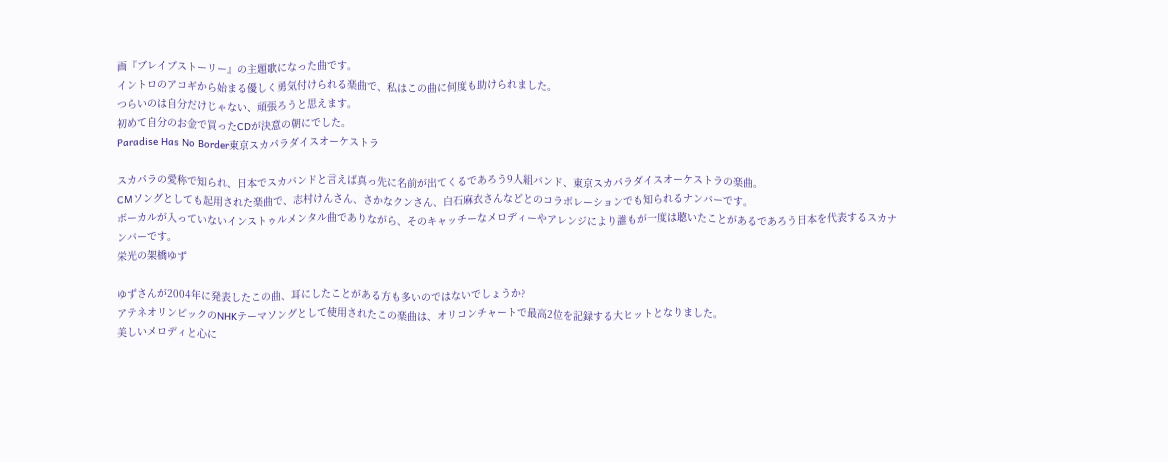画『ブレイブストーリー』の主題歌になった曲です。
イントロのアコギから始まる優しく勇気付けられる楽曲で、私はこの曲に何度も助けられました。
つらいのは自分だけじゃない、頑張ろうと思えます。
初めて自分のお金で買ったCDが決意の朝にでした。
Paradise Has No Border東京スカパラダイスオーケストラ

スカパラの愛称で知られ、日本でスカバンドと言えば真っ先に名前が出てくるであろう9人組バンド、東京スカパラダイスオーケストラの楽曲。
CMソングとしても起用された楽曲で、志村けんさん、さかなクンさん、白石麻衣さんなどとのコラボレーションでも知られるナンバーです。
ボーカルが入っていないインストゥルメンタル曲でありながら、そのキャッチーなメロディーやアレンジにより誰もが一度は聴いたことがあるであろう日本を代表するスカナンバーです。
栄光の架橋ゆず

ゆずさんが2004年に発表したこの曲、耳にしたことがある方も多いのではないでしょうか?
アテネオリンピックのNHKテーマソングとして使用されたこの楽曲は、オリコンチャートで最高2位を記録する大ヒットとなりました。
美しいメロディと心に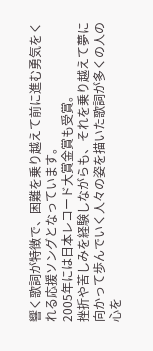響く歌詞が特徴で、困難を乗り越えて前に進む勇気をくれる応援ソングとなっています。
2005年には日本レコード大賞金賞も受賞。
挫折や苦しみを経験しながらも、それを乗り越えて夢に向かって歩んでいく人々の姿を描いた歌詞が多くの人の心を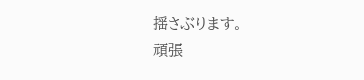揺さぶります。
頑張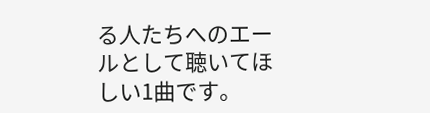る人たちへのエールとして聴いてほしい1曲です。